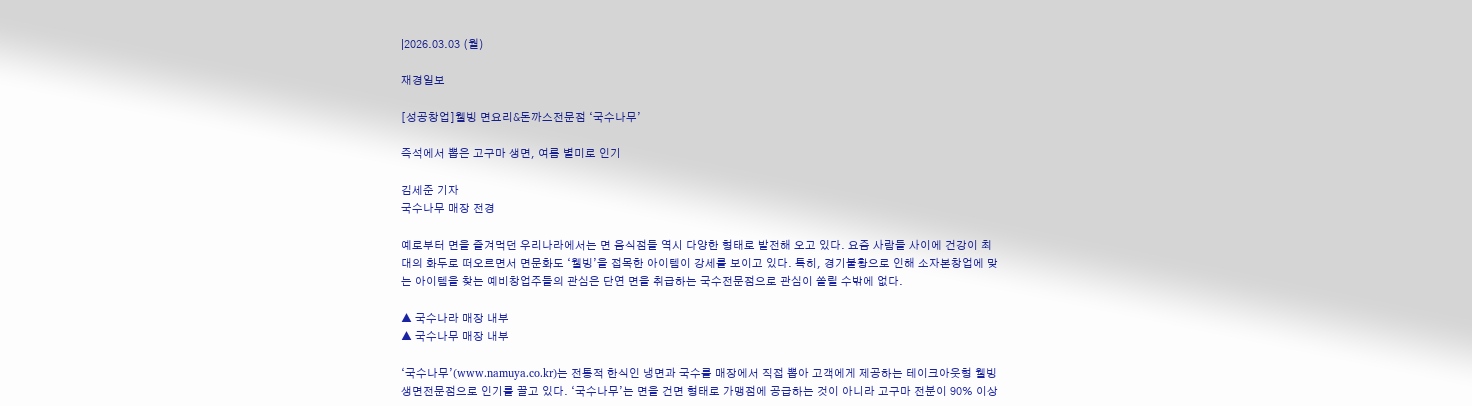|2026.03.03 (월)

재경일보

[성공창업]웰빙 면요리&돈까스전문점 ‘국수나무’

즉석에서 뽑은 고구마 생면, 여름 별미로 인기

김세준 기자
국수나무 매장 전경

예로부터 면을 즐겨먹던 우리나라에서는 면 음식점들 역시 다양한 형태로 발전해 오고 있다. 요즘 사람들 사이에 건강이 최대의 화두로 떠오르면서 면문화도 ‘웰빙’을 접목한 아이템이 강세를 보이고 있다. 특히, 경기불황으로 인해 소자본창업에 맞는 아이템을 찾는 예비창업주들의 관심은 단연 면을 취급하는 국수전문점으로 관심이 쏠릴 수밖에 없다.

▲ 국수나라 매장 내부
▲ 국수나무 매장 내부

‘국수나무’(www.namuya.co.kr)는 전통적 한식인 냉면과 국수를 매장에서 직접 뽑아 고객에게 제공하는 테이크아웃형 웰빙 생면전문점으로 인기를 끌고 있다. ‘국수나무’는 면을 건면 형태로 가맹점에 공급하는 것이 아니라 고구마 전분이 90% 이상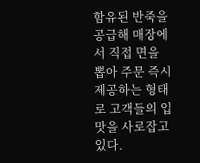함유된 반죽을 공급해 매장에서 직접 면을 뽑아 주문 즉시 제공하는 형태로 고객들의 입맛을 사로잡고 있다.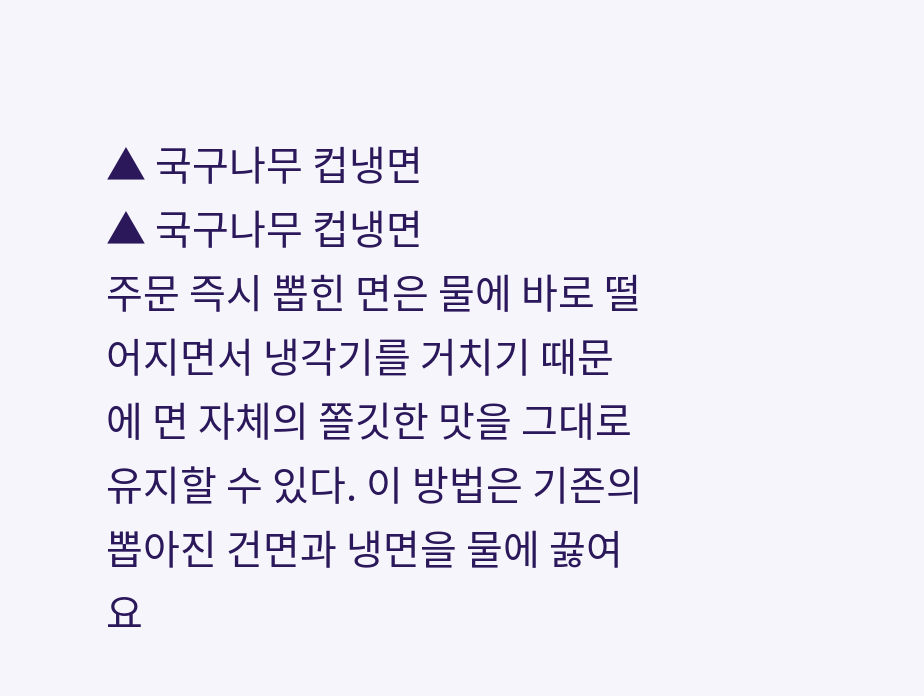▲ 국구나무 컵냉면
▲ 국구나무 컵냉면
주문 즉시 뽑힌 면은 물에 바로 떨어지면서 냉각기를 거치기 때문에 면 자체의 쫄깃한 맛을 그대로 유지할 수 있다. 이 방법은 기존의 뽑아진 건면과 냉면을 물에 끓여 요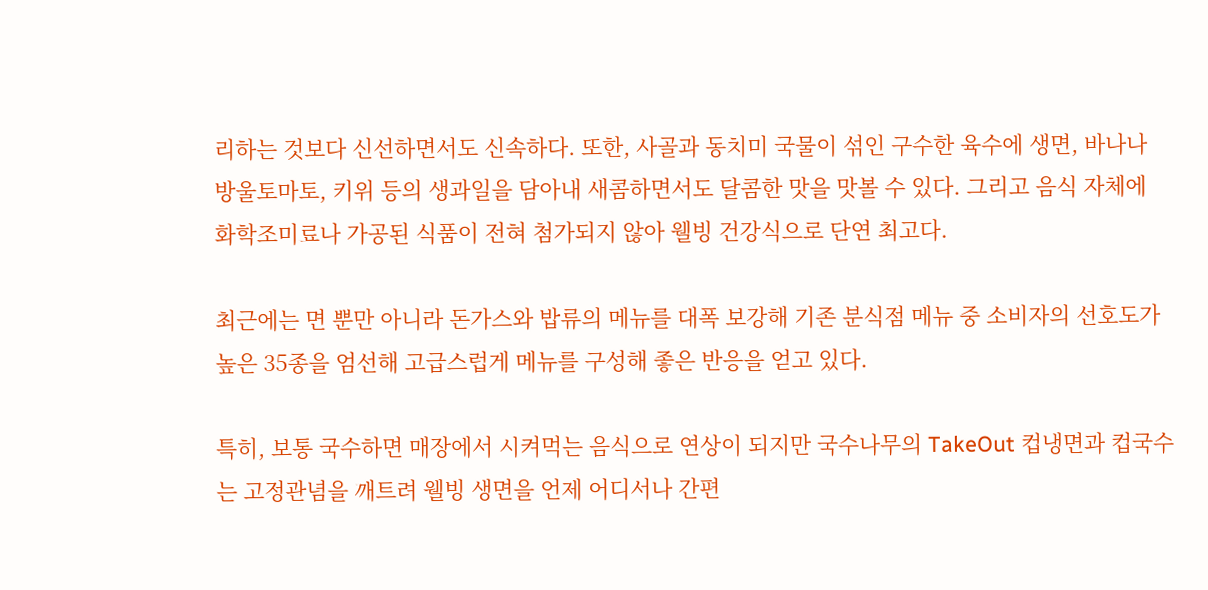리하는 것보다 신선하면서도 신속하다. 또한, 사골과 동치미 국물이 섞인 구수한 육수에 생면, 바나나 방울토마토, 키위 등의 생과일을 담아내 새콤하면서도 달콤한 맛을 맛볼 수 있다. 그리고 음식 자체에 화학조미료나 가공된 식품이 전혀 첨가되지 않아 웰빙 건강식으로 단연 최고다.

최근에는 면 뿐만 아니라 돈가스와 밥류의 메뉴를 대폭 보강해 기존 분식점 메뉴 중 소비자의 선호도가 높은 35종을 엄선해 고급스럽게 메뉴를 구성해 좋은 반응을 얻고 있다.

특히, 보통 국수하면 매장에서 시켜먹는 음식으로 연상이 되지만 국수나무의 TakeOut 컵냉면과 컵국수는 고정관념을 깨트려 웰빙 생면을 언제 어디서나 간편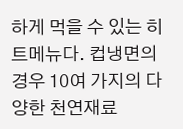하게 먹을 수 있는 히트메뉴다. 컵냉면의 경우 10여 가지의 다양한 천연재료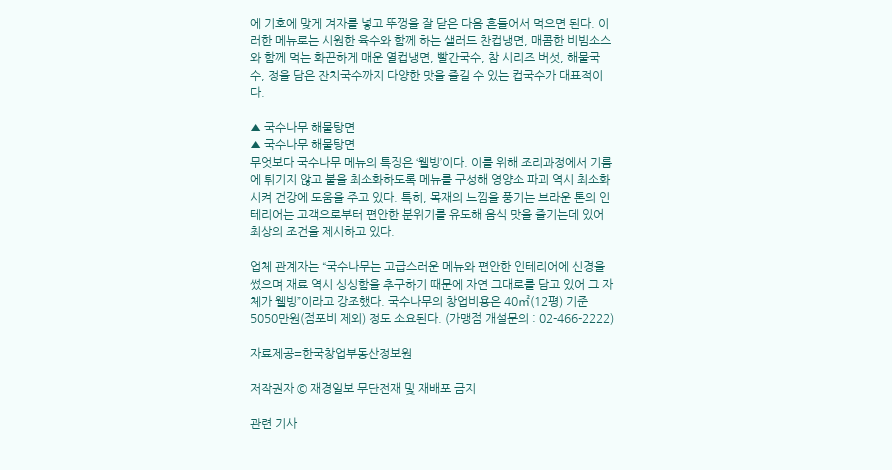에 기호에 맞게 겨자를 넣고 뚜껑을 잘 닫은 다음 흔들어서 먹으면 된다. 이러한 메뉴로는 시원한 육수와 함께 하는 샐러드 찬컵냉면, 매콤한 비빔소스와 함께 먹는 화끈하게 매운 열컵냉면, 빨간국수, 참 시리즈 버섯, 해물국수, 정을 담은 잔치국수까지 다양한 맛을 즐길 수 있는 컵국수가 대표적이다.

▲ 국수나무 해물탕면
▲ 국수나무 해물탕면
무엇보다 국수나무 메뉴의 특징은 ‘웰빙’이다. 이를 위해 조리과정에서 기름에 튀기지 않고 불을 최소화하도록 메뉴를 구성해 영양소 파괴 역시 최소화시켜 건강에 도움을 주고 있다. 특히, 목재의 느낌을 풍기는 브라운 톤의 인테리어는 고객으로부터 편안한 분위기를 유도해 음식 맛을 즐기는데 있어 최상의 조건을 제시하고 있다.

업체 관계자는 “국수나무는 고급스러운 메뉴와 편안한 인테리어에 신경을 썼으며 재료 역시 싱싱함을 추구하기 때문에 자연 그대로를 담고 있어 그 자체가 웰빙”이라고 강조했다. 국수나무의 창업비용은 40㎡(12평) 기준 5050만원(점포비 제외) 정도 소요된다. (가맹점 개설문의 : 02-466-2222)

자료제공=한국창업부동산정보원

저작권자 © 재경일보 무단전재 및 재배포 금지

관련 기사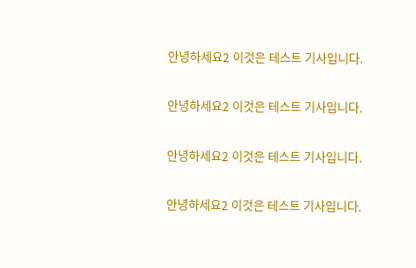안녕하세요2 이것은 테스트 기사입니다.

안녕하세요2 이것은 테스트 기사입니다.

안녕하세요2 이것은 테스트 기사입니다.

안녕하세요2 이것은 테스트 기사입니다.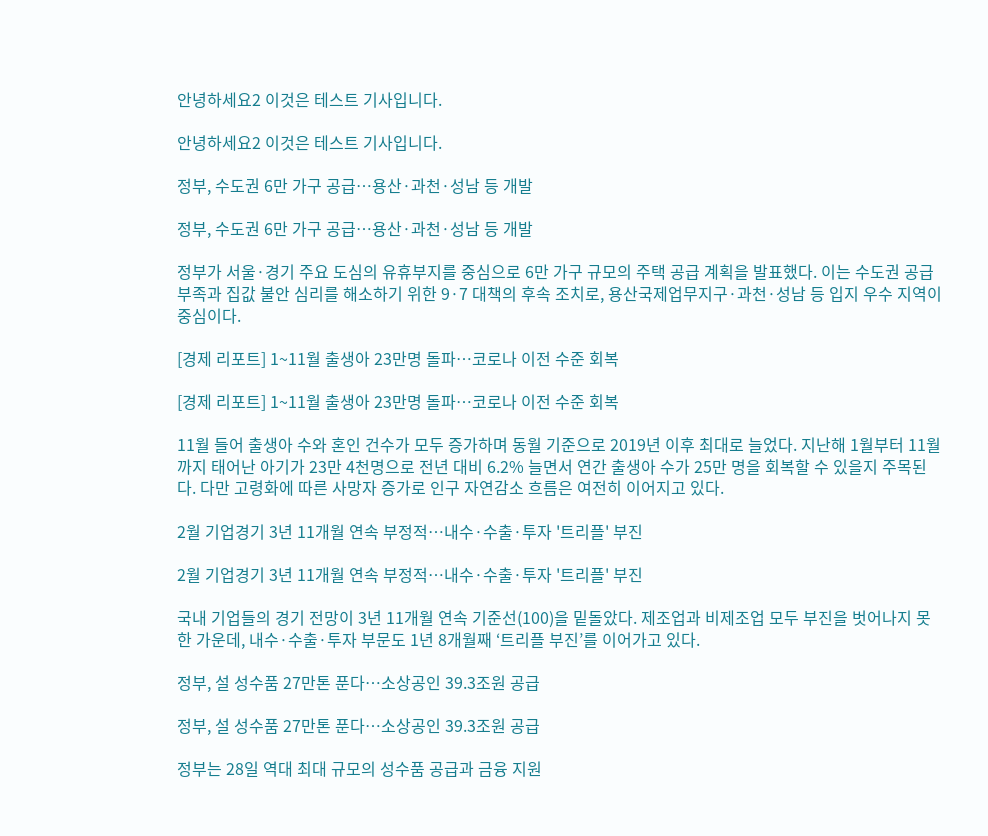안녕하세요2 이것은 테스트 기사입니다.

안녕하세요2 이것은 테스트 기사입니다.

정부, 수도권 6만 가구 공급…용산·과천·성남 등 개발

정부, 수도권 6만 가구 공급…용산·과천·성남 등 개발

정부가 서울·경기 주요 도심의 유휴부지를 중심으로 6만 가구 규모의 주택 공급 계획을 발표했다. 이는 수도권 공급 부족과 집값 불안 심리를 해소하기 위한 9·7 대책의 후속 조치로, 용산국제업무지구·과천·성남 등 입지 우수 지역이 중심이다.

[경제 리포트] 1~11월 출생아 23만명 돌파…코로나 이전 수준 회복

[경제 리포트] 1~11월 출생아 23만명 돌파…코로나 이전 수준 회복

11월 들어 출생아 수와 혼인 건수가 모두 증가하며 동월 기준으로 2019년 이후 최대로 늘었다. 지난해 1월부터 11월까지 태어난 아기가 23만 4천명으로 전년 대비 6.2% 늘면서 연간 출생아 수가 25만 명을 회복할 수 있을지 주목된다. 다만 고령화에 따른 사망자 증가로 인구 자연감소 흐름은 여전히 이어지고 있다.

2월 기업경기 3년 11개월 연속 부정적…내수·수출·투자 '트리플' 부진

2월 기업경기 3년 11개월 연속 부정적…내수·수출·투자 '트리플' 부진

국내 기업들의 경기 전망이 3년 11개월 연속 기준선(100)을 밑돌았다. 제조업과 비제조업 모두 부진을 벗어나지 못한 가운데, 내수·수출·투자 부문도 1년 8개월째 ‘트리플 부진’를 이어가고 있다.

정부, 설 성수품 27만톤 푼다…소상공인 39.3조원 공급

정부, 설 성수품 27만톤 푼다…소상공인 39.3조원 공급

정부는 28일 역대 최대 규모의 성수품 공급과 금융 지원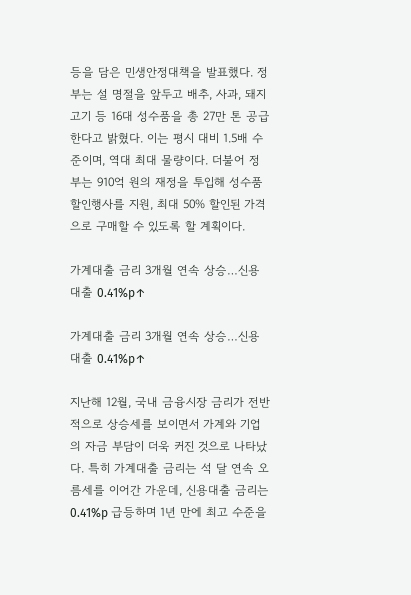등을 담은 민생안정대책을 발표했다. 정부는 설 명절을 앞두고 배추, 사과, 돼지고기 등 16대 성수품을 총 27만 톤 공급한다고 밝혔다. 이는 평시 대비 1.5배 수준이며, 역대 최대 물량이다. 더불어 정부는 910억 원의 재정을 투입해 성수품 할인행사를 지원, 최대 50% 할인된 가격으로 구매할 수 있도록 할 계획이다.

가계대출 금리 3개월 연속 상승…신용대출 0.41%p↑

가계대출 금리 3개월 연속 상승…신용대출 0.41%p↑

지난해 12월, 국내 금융시장 금리가 전반적으로 상승세를 보이면서 가계와 기업의 자금 부담이 더욱 커진 것으로 나타났다. 특히 가계대출 금리는 석 달 연속 오름세를 이어간 가운데, 신용대출 금리는 0.41%p 급등하며 1년 만에 최고 수준을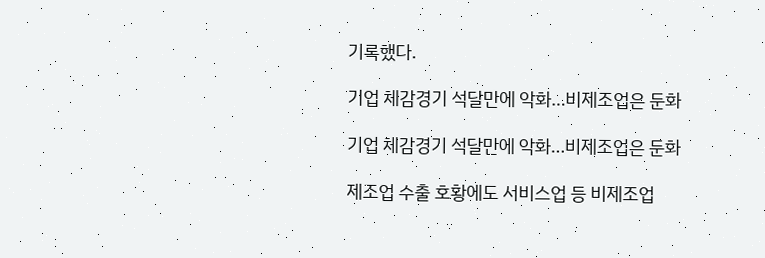기록했다.

기업 체감경기 석달만에 악화…비제조업은 둔화

기업 체감경기 석달만에 악화…비제조업은 둔화

제조업 수출 호황에도 서비스업 등 비제조업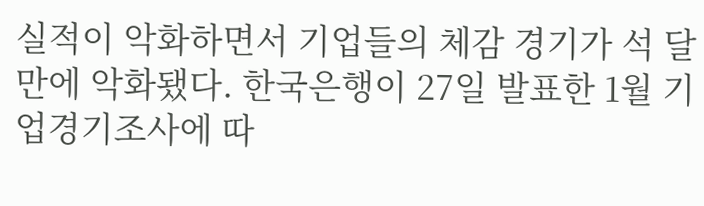실적이 악화하면서 기업들의 체감 경기가 석 달 만에 악화됐다. 한국은행이 27일 발표한 1월 기업경기조사에 따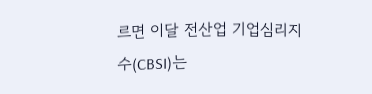르면 이달 전산업 기업심리지수(CBSI)는